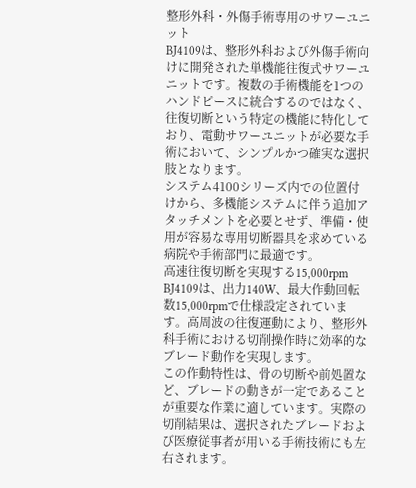整形外科・外傷手術専用のサワーユニット
BJ4109は、整形外科および外傷手術向けに開発された単機能往復式サワーユニットです。複数の手術機能を1つのハンドピースに統合するのではなく、往復切断という特定の機能に特化しており、電動サワーユニットが必要な手術において、シンプルかつ確実な選択肢となります。
システム4100シリーズ内での位置付けから、多機能システムに伴う追加アタッチメントを必要とせず、準備・使用が容易な専用切断器具を求めている病院や手術部門に最適です。
高速往復切断を実現する15,000rpm
BJ4109は、出力140W、最大作動回転数15,000rpmで仕様設定されています。高周波の往復運動により、整形外科手術における切削操作時に効率的なブレード動作を実現します。
この作動特性は、骨の切断や前処置など、ブレードの動きが一定であることが重要な作業に適しています。実際の切削結果は、選択されたブレードおよび医療従事者が用いる手術技術にも左右されます。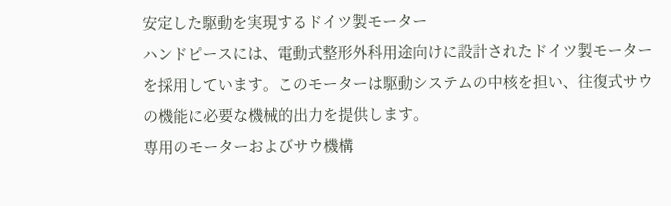安定した駆動を実現するドイツ製モーター
ハンドピースには、電動式整形外科用途向けに設計されたドイツ製モーターを採用しています。このモーターは駆動システムの中核を担い、往復式サウの機能に必要な機械的出力を提供します。
専用のモーターおよびサウ機構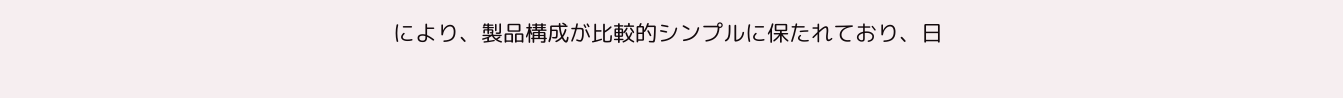により、製品構成が比較的シンプルに保たれており、日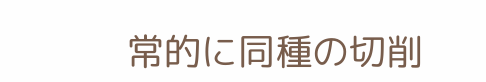常的に同種の切削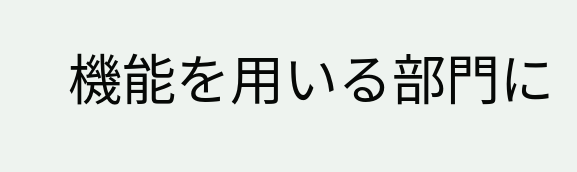機能を用いる部門に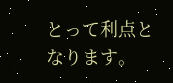とって利点となります。